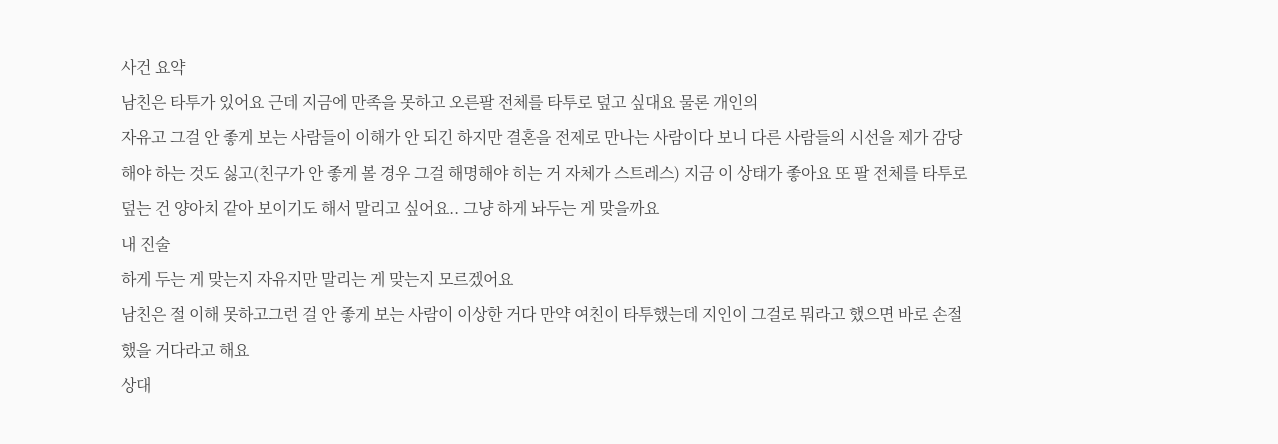사건 요약
남친은 타투가 있어요 근데 지금에 만족을 못하고 오른팔 전체를 타투로 덮고 싶대요 물론 개인의
자유고 그걸 안 좋게 보는 사람들이 이해가 안 되긴 하지만 결혼을 전제로 만나는 사람이다 보니 다른 사람들의 시선을 제가 감당해야 하는 것도 싫고(친구가 안 좋게 볼 경우 그걸 해명해야 히는 거 자체가 스트레스) 지금 이 상태가 좋아요 또 팔 전체를 타투로 덮는 건 양아치 같아 보이기도 해서 말리고 싶어요.. 그냥 하게 놔두는 게 맞을까요
내 진술
하게 두는 게 맞는지 자유지만 말리는 게 맞는지 모르겠어요
남친은 절 이해 못하고그런 걸 안 좋게 보는 사람이 이상한 거다 만약 여친이 타투했는데 지인이 그걸로 뭐라고 했으면 바로 손절했을 거다라고 해요
상대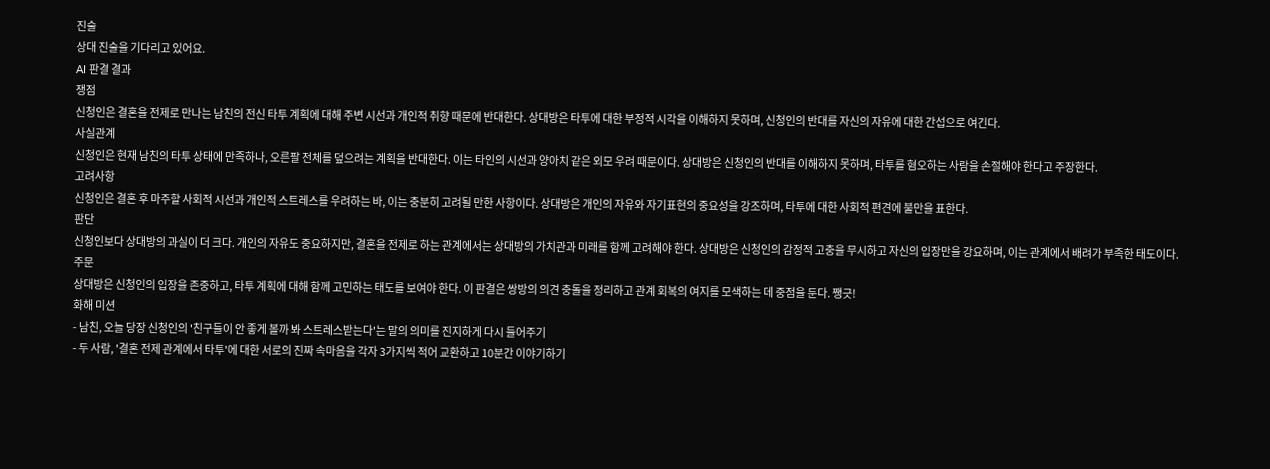진술
상대 진술을 기다리고 있어요.
AI 판결 결과
쟁점
신청인은 결혼을 전제로 만나는 남친의 전신 타투 계획에 대해 주변 시선과 개인적 취향 때문에 반대한다. 상대방은 타투에 대한 부정적 시각을 이해하지 못하며, 신청인의 반대를 자신의 자유에 대한 간섭으로 여긴다.
사실관계
신청인은 현재 남친의 타투 상태에 만족하나, 오른팔 전체를 덮으려는 계획을 반대한다. 이는 타인의 시선과 양아치 같은 외모 우려 때문이다. 상대방은 신청인의 반대를 이해하지 못하며, 타투를 혐오하는 사람을 손절해야 한다고 주장한다.
고려사항
신청인은 결혼 후 마주할 사회적 시선과 개인적 스트레스를 우려하는 바, 이는 충분히 고려될 만한 사항이다. 상대방은 개인의 자유와 자기표현의 중요성을 강조하며, 타투에 대한 사회적 편견에 불만을 표한다.
판단
신청인보다 상대방의 과실이 더 크다. 개인의 자유도 중요하지만, 결혼을 전제로 하는 관계에서는 상대방의 가치관과 미래를 함께 고려해야 한다. 상대방은 신청인의 감정적 고충을 무시하고 자신의 입장만을 강요하며, 이는 관계에서 배려가 부족한 태도이다.
주문
상대방은 신청인의 입장을 존중하고, 타투 계획에 대해 함께 고민하는 태도를 보여야 한다. 이 판결은 쌍방의 의견 충돌을 정리하고 관계 회복의 여지를 모색하는 데 중점을 둔다. 쨍긋!
화해 미션
- 남친, 오늘 당장 신청인의 '친구들이 안 좋게 볼까 봐 스트레스받는다'는 말의 의미를 진지하게 다시 들어주기
- 두 사람, '결혼 전제 관계에서 타투'에 대한 서로의 진짜 속마음을 각자 3가지씩 적어 교환하고 10분간 이야기하기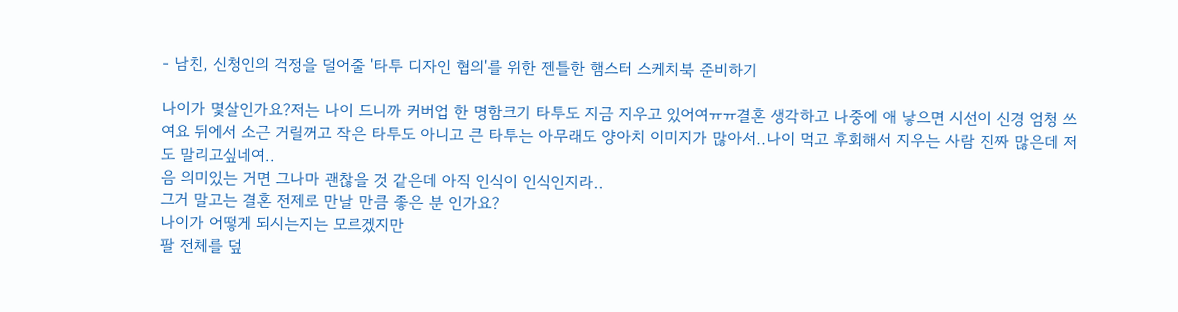- 남친, 신청인의 걱정을 덜어줄 '타투 디자인 협의'를 위한 젠틀한 햄스터 스케치북 준비하기

나이가 몇살인가요?저는 나이 드니까 커버업 한 명함크기 타투도 지금 지우고 있어여ㅠㅠ결혼 생각하고 나중에 애 낳으면 시선이 신경 엄청 쓰여요 뒤에서 소근 거릴꺼고 작은 타투도 아니고 큰 타투는 아무래도 양아치 이미지가 많아서..나이 먹고 후회해서 지우는 사람 진짜 많은데 저도 말리고싶네여..
음 의미있는 거면 그나마 괜찮을 것 같은데 아직 인식이 인식인지라..
그거 말고는 결혼 전제로 만날 만큼 좋은 분 인가요?
나이가 어떻게 되시는지는 모르겠지만
팔 전체를 덮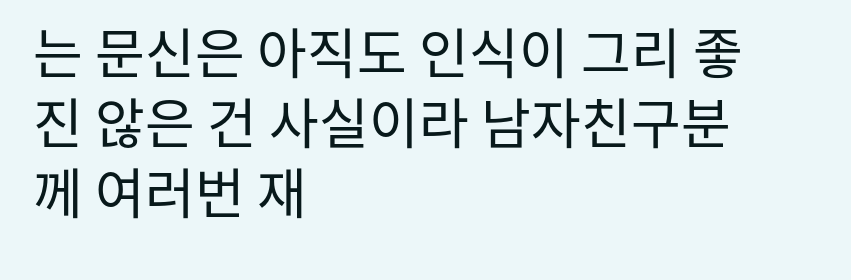는 문신은 아직도 인식이 그리 좋진 않은 건 사실이라 남자친구분께 여러번 재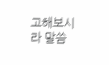고해보시라 말씀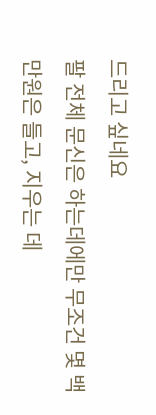드리고 싶네요
팔 전체 문신은 하는데에만 무조건 몇 백만원은 들고, 지우는 데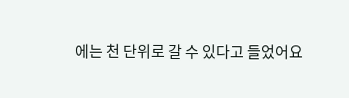에는 천 단위로 갈 수 있다고 들었어요